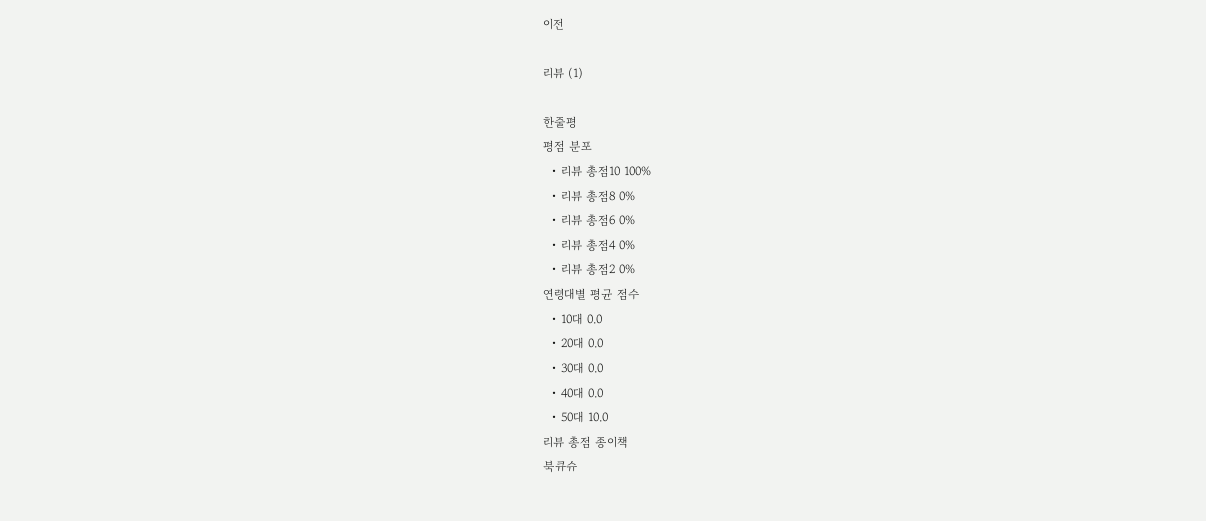이전

리뷰 (1)

한줄평
평점 분포
  • 리뷰 총점10 100%
  • 리뷰 총점8 0%
  • 리뷰 총점6 0%
  • 리뷰 총점4 0%
  • 리뷰 총점2 0%
연령대별 평균 점수
  • 10대 0.0
  • 20대 0.0
  • 30대 0.0
  • 40대 0.0
  • 50대 10.0
리뷰 총점 종이책
북큐슈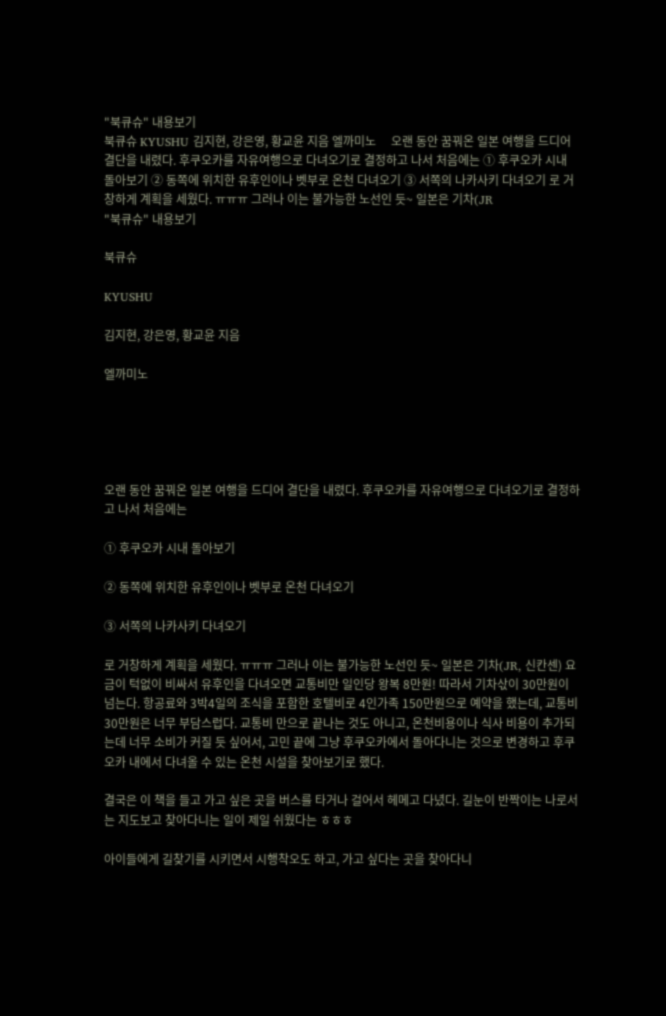"북큐슈" 내용보기
북큐슈 KYUSHU 김지현, 강은영, 황교윤 지음 엘까미노     오랜 동안 꿈꿔온 일본 여행을 드디어 결단을 내렸다. 후쿠오카를 자유여행으로 다녀오기로 결정하고 나서 처음에는 ① 후쿠오카 시내 돌아보기 ② 동쪽에 위치한 유후인이나 벳부로 온천 다녀오기 ③ 서쪽의 나카사키 다녀오기 로 거창하게 계획을 세웠다. ㅠㅠㅠ 그러나 이는 불가능한 노선인 듯~ 일본은 기차(JR
"북큐슈" 내용보기

북큐슈

KYUSHU

김지현, 강은영, 황교윤 지음

엘까미노





오랜 동안 꿈꿔온 일본 여행을 드디어 결단을 내렸다. 후쿠오카를 자유여행으로 다녀오기로 결정하고 나서 처음에는

① 후쿠오카 시내 돌아보기

② 동쪽에 위치한 유후인이나 벳부로 온천 다녀오기

③ 서쪽의 나카사키 다녀오기

로 거창하게 계획을 세웠다. ㅠㅠㅠ 그러나 이는 불가능한 노선인 듯~ 일본은 기차(JR, 신칸센) 요금이 턱없이 비싸서 유후인을 다녀오면 교통비만 일인당 왕복 8만원! 따라서 기차삯이 30만원이 넘는다. 항공료와 3박4일의 조식을 포함한 호텔비로 4인가족 150만원으로 예약을 했는데, 교통비 30만원은 너무 부담스럽다. 교통비 만으로 끝나는 것도 아니고, 온천비용이나 식사 비용이 추가되는데 너무 소비가 커질 듯 싶어서, 고민 끝에 그냥 후쿠오카에서 돌아다니는 것으로 변경하고 후쿠오카 내에서 다녀올 수 있는 온천 시설을 찾아보기로 했다.

결국은 이 책을 들고 가고 싶은 곳을 버스를 타거나 걸어서 헤메고 다녔다. 길눈이 반짝이는 나로서는 지도보고 찾아다니는 일이 제일 쉬웠다는 ㅎㅎㅎ

아이들에게 길찾기를 시키면서 시행착오도 하고, 가고 싶다는 곳을 찾아다니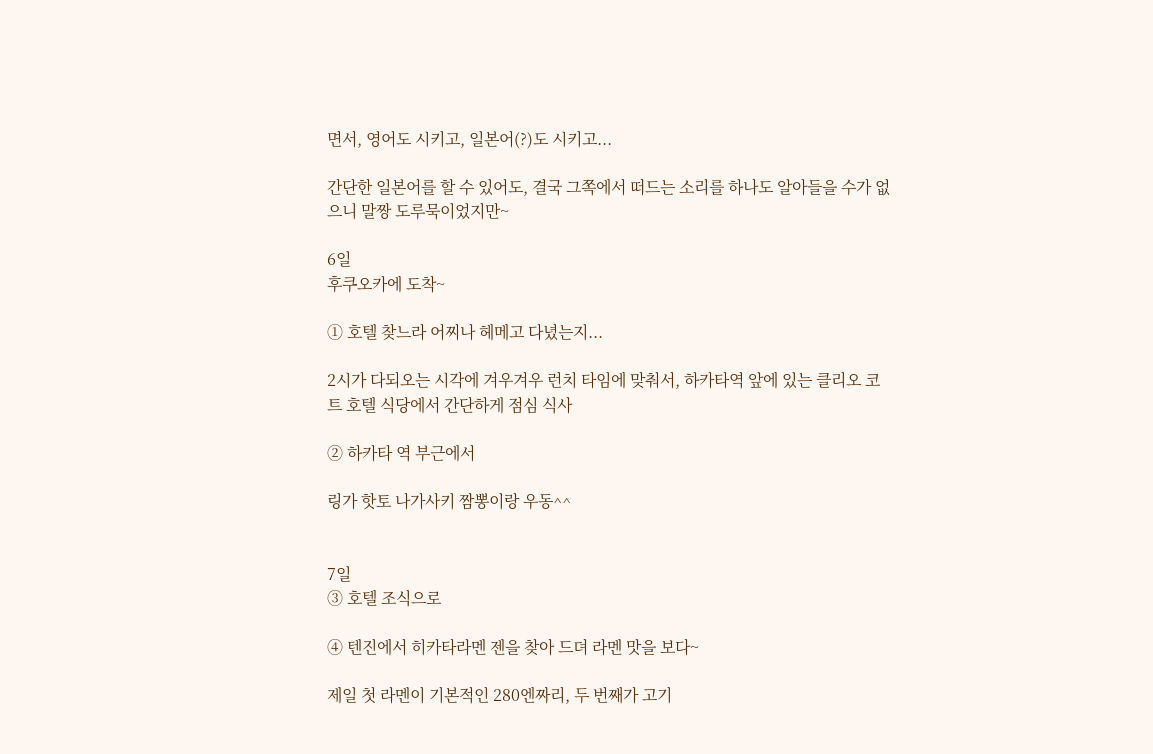면서, 영어도 시키고, 일본어(?)도 시키고...

간단한 일본어를 할 수 있어도, 결국 그쪽에서 떠드는 소리를 하나도 알아들을 수가 없으니 말짱 도루묵이었지만~

6일
후쿠오카에 도착~

① 호텔 찾느라 어찌나 헤메고 다녔는지...

2시가 다되오는 시각에 겨우겨우 런치 타임에 맞춰서, 하카타역 앞에 있는 클리오 코트 호텔 식당에서 간단하게 점심 식사

② 하카타 역 부근에서

링가 핫토 나가사키 짬뽕이랑 우동^^


7일
③ 호텔 조식으로

④ 텐진에서 히카타라멘 젠을 찾아 드뎌 라멘 맛을 보다~

제일 첫 라멘이 기본적인 280엔짜리, 두 번째가 고기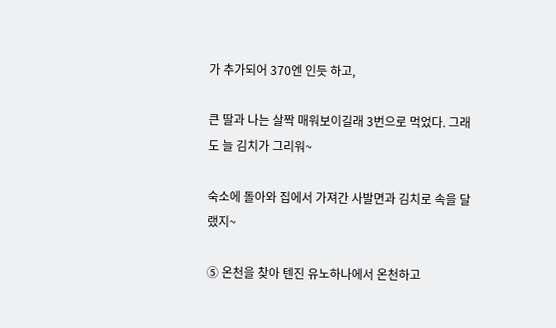가 추가되어 370엔 인듯 하고,

큰 딸과 나는 살짝 매워보이길래 3번으로 먹었다. 그래도 늘 김치가 그리워~

숙소에 돌아와 집에서 가져간 사발면과 김치로 속을 달랬지~

⑤ 온천을 찾아 텐진 유노하나에서 온천하고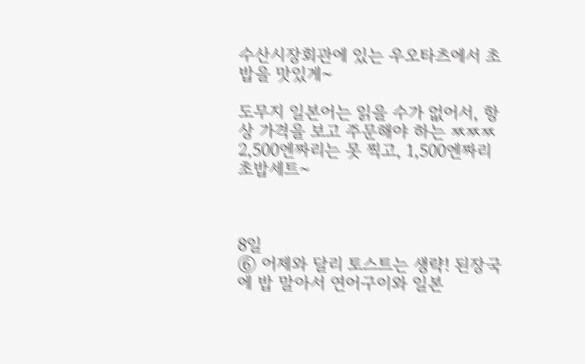수산시장회관에 있는 우오타츠에서 초밥을 맛있게~

도무지 일본어는 읽을 수가 없어서, 항상 가격을 보고 주문해야 하는 ㅉㅉㅉ
2,500엔짜리는 못 찍고, 1,500엔짜리 초밥세트~



8일
⑥ 어제와 달리 토스트는 생략! 된장국에 밥 말아서 연어구이와 일본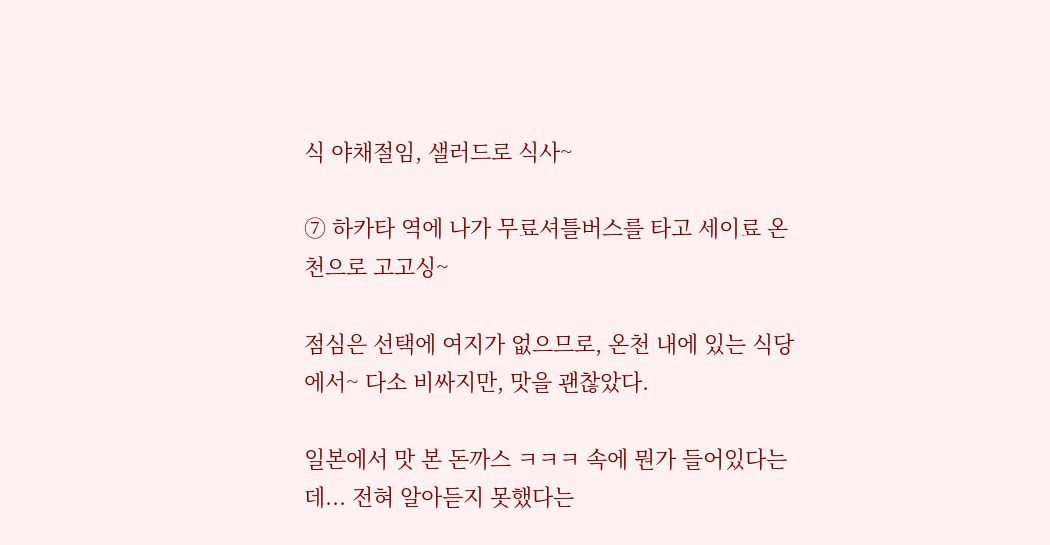식 야채절임, 샐러드로 식사~

⑦ 하카타 역에 나가 무료셔틀버스를 타고 세이료 온천으로 고고싱~

점심은 선택에 여지가 없으므로, 온천 내에 있는 식당에서~ 다소 비싸지만, 맛을 괜찮았다.

일본에서 맛 본 돈까스 ㅋㅋㅋ 속에 뭔가 들어있다는데... 전혀 알아듣지 못했다는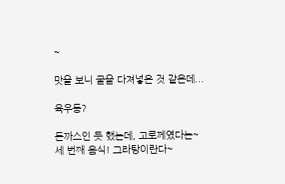~

맛을 보니 굴을 다져넣은 것 같은데...

육우동?

돈까스인 듯 했는데, 고로께였다는~
세 번째 음식! 그라탕이란다~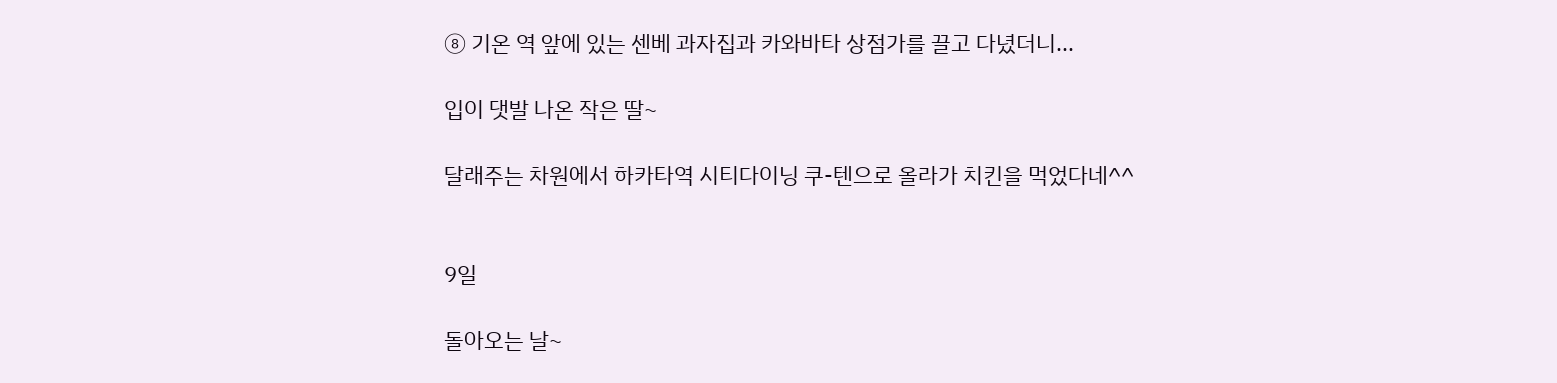⑧ 기온 역 앞에 있는 센베 과자집과 카와바타 상점가를 끌고 다녔더니...

입이 댓발 나온 작은 딸~

달래주는 차원에서 하카타역 시티다이닝 쿠-텐으로 올라가 치킨을 먹었다네^^


9일

돌아오는 날~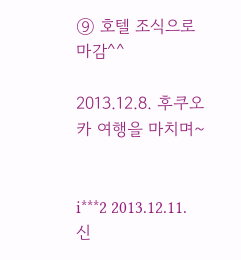⑨ 호텔 조식으로 마감^^

2013.12.8. 후쿠오카 여행을 마치며~


i***2 2013.12.11. 신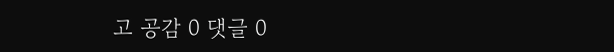고 공감 0 댓글 0